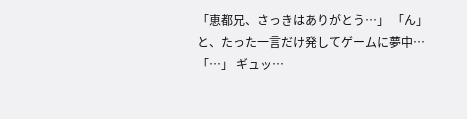「恵都兄、さっきはありがとう…」 「ん」 と、たった一言だけ発してゲームに夢中… 「…」 ギュッ…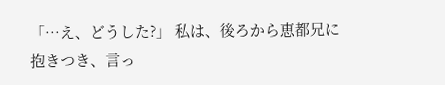「…え、どうした?」 私は、後ろから恵都兄に抱きつき、言っ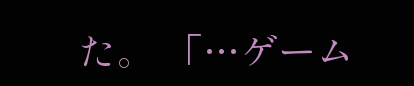た。 「…ゲーム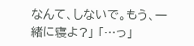なんて、しないで。もう、一緒に寝よ?」 「…っ」